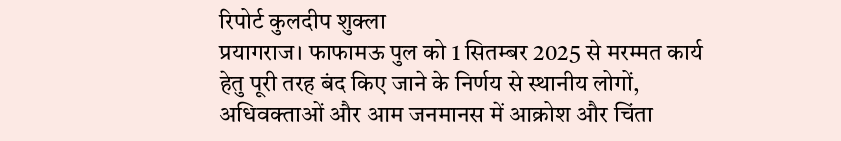रिपोर्ट कुलदीप शुक्ला
प्रयागराज। फाफामऊ पुल को 1 सितम्बर 2025 से मरम्मत कार्य हेतु पूरी तरह बंद किए जाने के निर्णय से स्थानीय लोगों, अधिवक्ताओं और आम जनमानस में आक्रोश और चिंता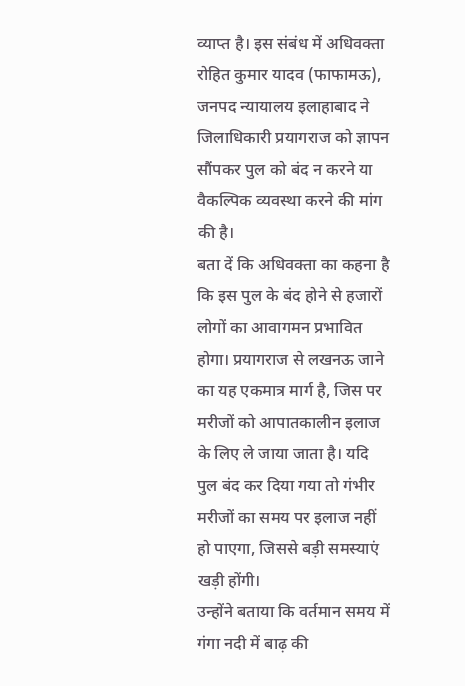व्याप्त है। इस संबंध में अधिवक्ता रोहित कुमार यादव (फाफामऊ), जनपद न्यायालय इलाहाबाद ने जिलाधिकारी प्रयागराज को ज्ञापन सौंपकर पुल को बंद न करने या वैकल्पिक व्यवस्था करने की मांग की है।
बता दें कि अधिवक्ता का कहना है कि इस पुल के बंद होने से हजारों लोगों का आवागमन प्रभावित होगा। प्रयागराज से लखनऊ जाने का यह एकमात्र मार्ग है, जिस पर मरीजों को आपातकालीन इलाज के लिए ले जाया जाता है। यदि पुल बंद कर दिया गया तो गंभीर मरीजों का समय पर इलाज नहीं हो पाएगा, जिससे बड़ी समस्याएं खड़ी होंगी।
उन्होंने बताया कि वर्तमान समय में गंगा नदी में बाढ़ की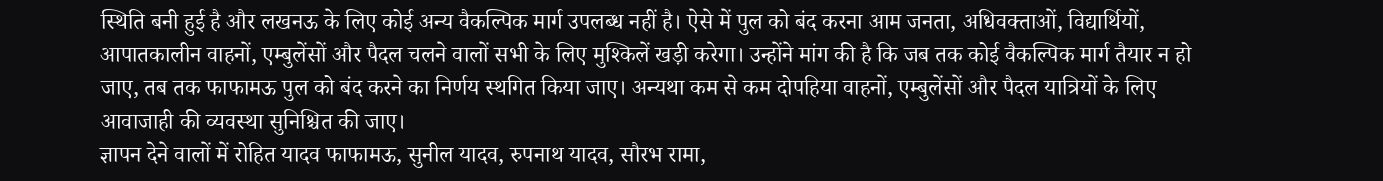स्थिति बनी हुई है और लखनऊ के लिए कोई अन्य वैकल्पिक मार्ग उपलब्ध नहीं है। ऐसे में पुल को बंद करना आम जनता, अधिवक्ताओं, विद्यार्थियों, आपातकालीन वाहनों, एम्बुलेंसों और पैदल चलने वालों सभी के लिए मुश्किलें खड़ी करेगा। उन्होंने मांग की है कि जब तक कोई वैकल्पिक मार्ग तैयार न हो जाए, तब तक फाफामऊ पुल को बंद करने का निर्णय स्थगित किया जाए। अन्यथा कम से कम दोपहिया वाहनों, एम्बुलेंसों और पैदल यात्रियों के लिए आवाजाही की व्यवस्था सुनिश्चित की जाए।
ज्ञापन देने वालों में रोहित यादव फाफामऊ, सुनील यादव, रुपनाथ यादव, सौरभ रामा,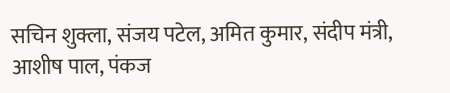सचिन शुक्ला, संजय पटेल, अमित कुमार, संदीप मंत्री, आशीष पाल, पंकज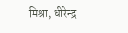मिश्रा, धीरेन्द्र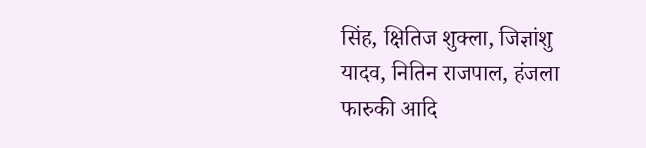सिंह, क्षितिज शुक्ला, जिज्ञांशु यादव, नितिन राजपाल, हंजला फारुकी आदि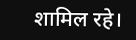शामिल रहे।